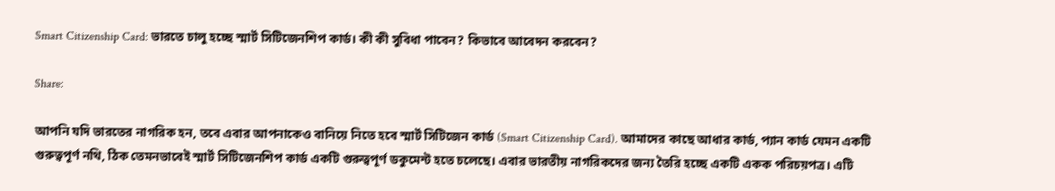Smart Citizenship Card: ভারতে চালু হচ্ছে স্মার্ট সিটিজেনশিপ কার্ড। কী কী সুবিধা পাবেন? কিভাবে আবেদন করবেন?

Share:

আপনি যদি ভারতের নাগরিক হন, তবে এবার আপনাকেও বানিয়ে নিতে হবে স্মার্ট সিটিজেন কার্ড (Smart Citizenship Card). আমাদের কাছে আধার কার্ড, প্যান কার্ড যেমন একটি গুরুত্বপূর্ণ নথি, ঠিক তেমনভাবেই স্মার্ট সিটিজেনশিপ কার্ড একটি গুরুত্বপূর্ণ ডকুমেন্ট হতে চলেছে। এবার ভারতীয় নাগরিকদের জন্য তৈরি হচ্ছে একটি একক পরিচয়পত্র। এটি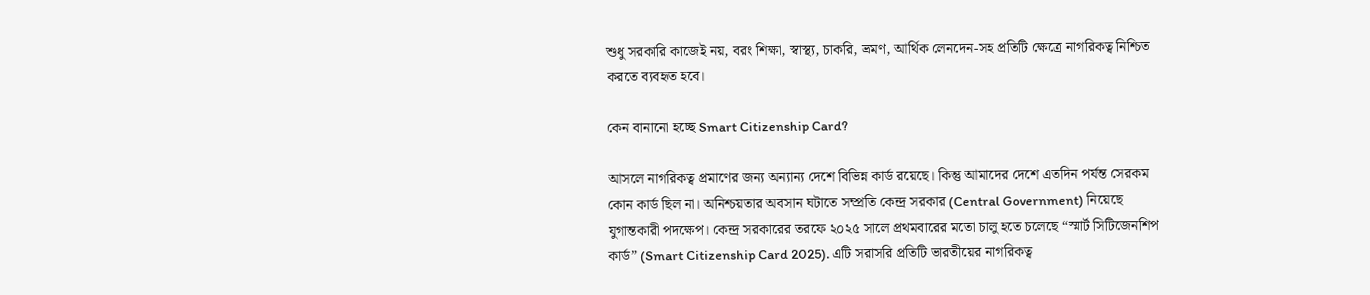শুধু সরকারি কাজেই নয়, বরং শিক্ষা, স্বাস্থ্য, চাকরি, ভ্রমণ, আর্থিক লেনদেন-সহ প্রতিটি ক্ষেত্রে নাগরিকত্ব নিশ্চিত করতে ব্যবহৃত হবে।

কেন বানানো হচ্ছে Smart Citizenship Card?

আসলে নাগরিকত্ব প্রমাণের জন্য অন্যান্য দেশে বিভিন্ন কার্ড রয়েছে। কিন্তু আমাদের দেশে এতদিন পর্যন্ত সেরকম কোন কার্ড ছিল না। অনিশ্চয়তার অবসান ঘটাতে সম্প্রতি কেন্দ্র সরকার (Central Government) নিয়েছে যুগান্তকারী পদক্ষেপ। কেন্দ্র সরকারের তরফে ২০২৫ সালে প্রথমবারের মতো চালু হতে চলেছে “স্মার্ট সিটিজেনশিপ কার্ড” (Smart Citizenship Card 2025). এটি সরাসরি প্রতিটি ভারতীয়ের নাগরিকত্ব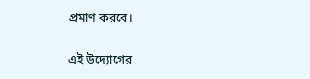প্রমাণ করবে।

এই উদ্যোগের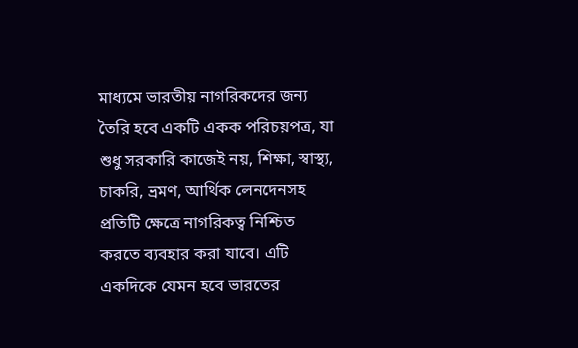মাধ্যমে ভারতীয় নাগরিকদের জন্য তৈরি হবে একটি একক পরিচয়পত্র, যা শুধু সরকারি কাজেই নয়, শিক্ষা, স্বাস্থ্য, চাকরি, ভ্রমণ, আর্থিক লেনদেনসহ প্রতিটি ক্ষেত্রে নাগরিকত্ব নিশ্চিত করতে ব্যবহার করা যাবে। এটি একদিকে যেমন হবে ভারতের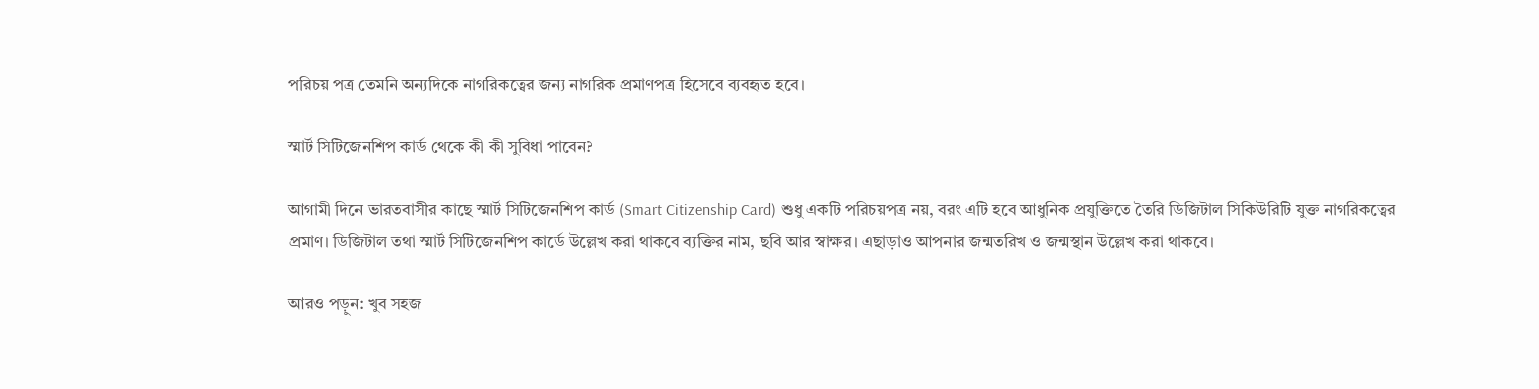পরিচয় পত্র তেমনি অন্যদিকে নাগরিকত্বের জন্য নাগরিক প্রমাণপত্র হিসেবে ব্যবহৃত হবে।

স্মার্ট সিটিজেনশিপ কার্ড থেকে কী কী সুবিধা পাবেন?

আগামী দিনে ভারতবাসীর কাছে স্মার্ট সিটিজেনশিপ কার্ড (Smart Citizenship Card) শুধু একটি পরিচয়পত্র নয়, বরং এটি হবে আধুনিক প্রযুক্তিতে তৈরি ডিজিটাল সিকিউরিটি যুক্ত নাগরিকত্বের প্রমাণ। ডিজিটাল তথা স্মার্ট সিটিজেনশিপ কার্ডে উল্লেখ করা থাকবে ব্যক্তির নাম, ছবি আর স্বাক্ষর। এছাড়াও আপনার জন্মতরিখ ও জন্মস্থান উল্লেখ করা থাকবে।

আরও পড়ুন: খুব সহজ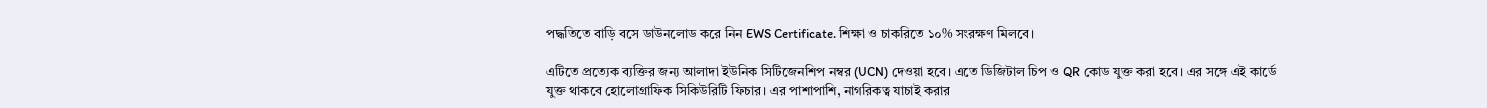পদ্ধতিতে বাড়ি বসে ডাউনলোড করে নিন EWS Certificate. শিক্ষা ও চাকরিতে ১০% সংরক্ষণ মিলবে।

এটিতে প্রত্যেক ব্যক্তির জন্য আলাদা ইউনিক সিটিজেনশিপ নম্বর (UCN) দেওয়া হবে। এতে ডিজিটাল চিপ ও QR কোড যুক্ত করা হবে। এর সঙ্গে এই কার্ডে যুক্ত থাকবে হোলোগ্রাফিক সিকিউরিটি ফিচার। এর পাশাপাশি, নাগরিকত্ব যাচাই করার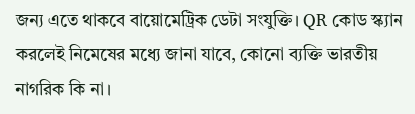জন্য এতে থাকবে বায়োমেট্রিক ডেটা সংযুক্তি। QR কোড স্ক্যান করলেই নিমেষের মধ্যে জানা যাবে, কোনো ব্যক্তি ভারতীয় নাগরিক কি না।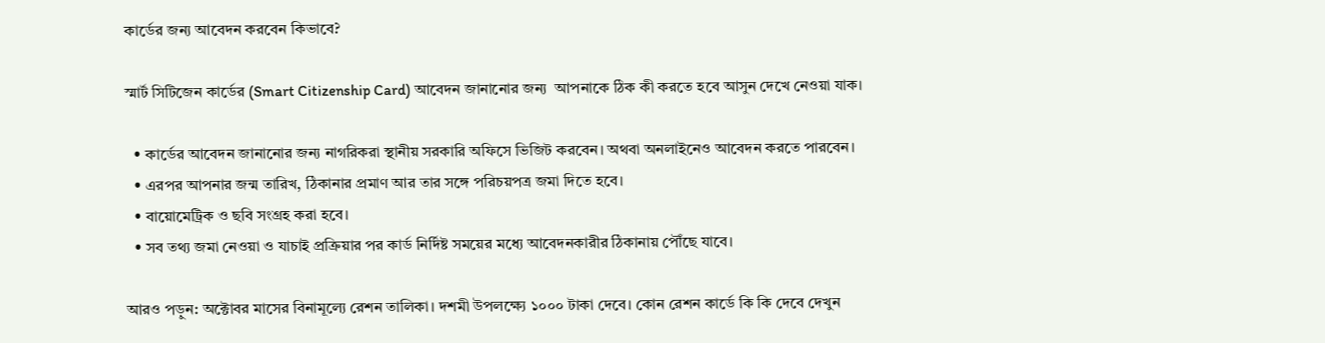কার্ডের জন্য আবেদন করবেন কিভাবে?

স্মার্ট সিটিজেন কার্ডের (Smart Citizenship Card) আবেদন জানানোর জন্য  আপনাকে ঠিক কী করতে হবে আসুন দেখে নেওয়া যাক।

  • কার্ডের আবেদন জানানোর জন্য নাগরিকরা স্থানীয় সরকারি অফিসে ভিজিট করবেন। অথবা অনলাইনেও আবেদন করতে পারবেন।
  • এরপর আপনার জন্ম তারিখ, ঠিকানার প্রমাণ আর তার সঙ্গে পরিচয়পত্র জমা দিতে হবে।
  • বায়োমেট্রিক ও ছবি সংগ্রহ করা হবে।
  • সব তথ্য জমা নেওয়া ও যাচাই প্রক্রিয়ার পর কার্ড নির্দিষ্ট সময়ের মধ্যে আবেদনকারীর ঠিকানায় পৌঁছে যাবে।

আরও পড়ুন: অক্টোবর মাসের বিনামূল্যে রেশন তালিকা। দশমী উপলক্ষ্যে ১০০০ টাকা দেবে। কোন রেশন কার্ডে কি কি দেবে দেখুন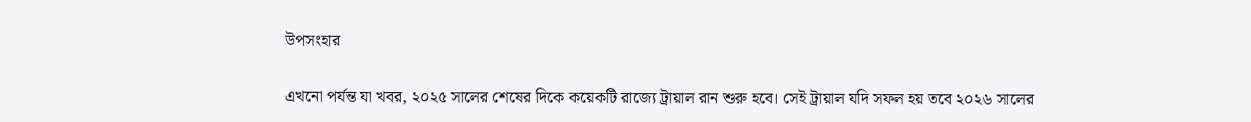উপসংহার

এখনো পর্যন্ত যা খবর, ২০২৫ সালের শেষের দিকে কয়েকটি রাজ্যে ট্রায়াল রান শুরু হবে। সেই ট্রায়াল যদি সফল হয় তবে ২০২৬ সালের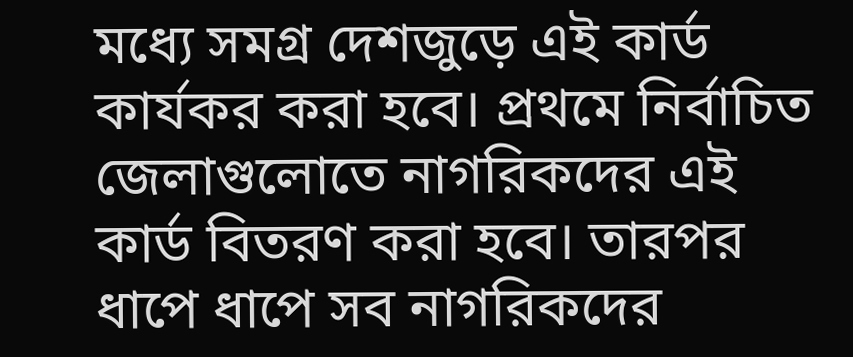মধ্যে সমগ্র দেশজুড়ে এই কার্ড কার্যকর করা হবে। প্রথমে নির্বাচিত জেলাগুলোতে নাগরিকদের এই কার্ড বিতরণ করা হবে। তারপর ধাপে ধাপে সব নাগরিকদের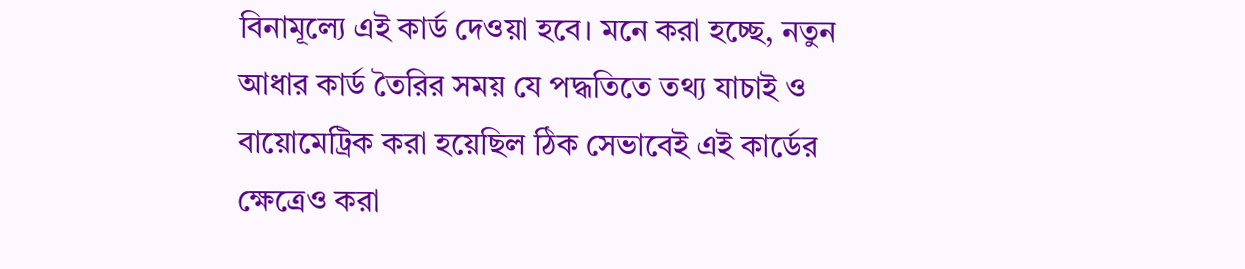বিনামূল্যে এই কার্ড দেওয়া হবে। মনে করা হচ্ছে, নতুন আধার কার্ড তৈরির সময় যে পদ্ধতিতে তথ্য যাচাই ও বায়োমেট্রিক করা হয়েছিল ঠিক সেভাবেই এই কার্ডের ক্ষেত্রেও করা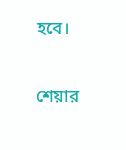হবে।

শেয়ার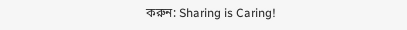করুন: Sharing is Caring!